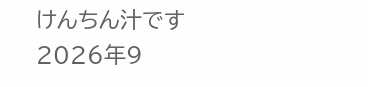けんちん汁です
2026年9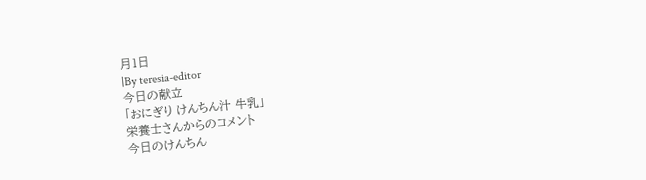月1日
|By teresia-editor
今日の献立
「おにぎり けんちん汁 牛乳」
栄養士さんからのコメント
今日のけんちん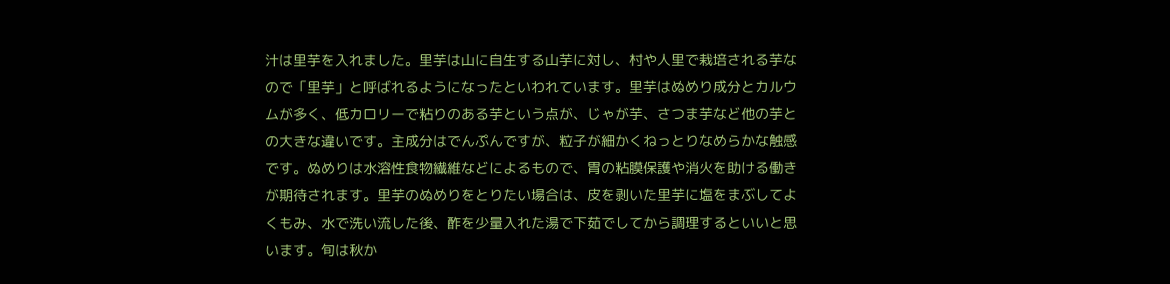汁は里芋を入れました。里芋は山に自生する山芋に対し、村や人里で栽培される芋なので「里芋」と呼ばれるようになったといわれています。里芋はぬめり成分とカルウムが多く、低カロリーで粘りのある芋という点が、じゃが芋、さつま芋など他の芋との大きな違いです。主成分はでんぷんですが、粒子が細かくねっとりなめらかな触感です。ぬめりは水溶性食物繊維などによるもので、胃の粘膜保護や消火を助ける働きが期待されます。里芋のぬめりをとりたい場合は、皮を剥いた里芋に塩をまぶしてよくもみ、水で洗い流した後、酢を少量入れた湯で下茹でしてから調理するといいと思います。旬は秋か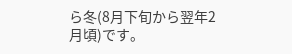ら冬(8月下旬から翌年2月頃)です。